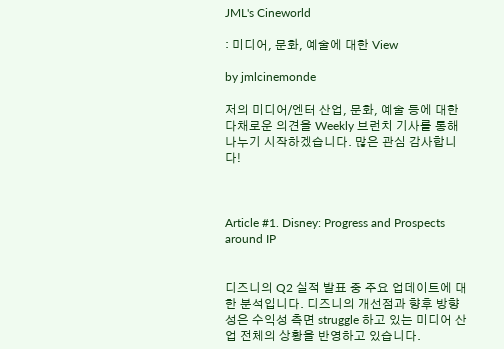JML's Cineworld

: 미디어, 문화, 예술에 대한 View

by jmlcinemonde

저의 미디어/엔터 산업, 문화, 예술 등에 대한 다채로운 의견을 Weekly 브런치 기사를 통해 나누기 시작하겠습니다. 많은 관심 감사합니다!



Article #1. Disney: Progress and Prospects around IP


디즈니의 Q2 실적 발표 중 주요 업데이트에 대한 분석입니다. 디즈니의 개선점과 향후 방향성은 수익성 측면 struggle 하고 있는 미디어 산업 전체의 상황을 반영하고 있습니다.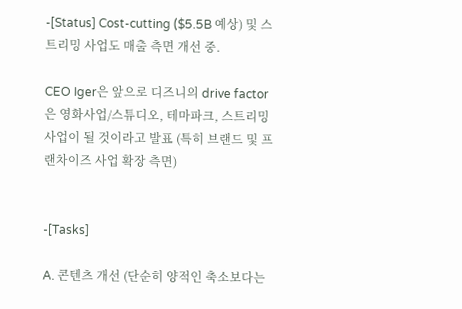-[Status] Cost-cutting ($5.5B 예상) 및 스트리밍 사업도 매출 측면 개선 중.

CEO Iger은 앞으로 디즈니의 drive factor은 영화사업/스튜디오, 테마파크, 스트리밍 사업이 될 것이라고 발표 (특히 브랜드 및 프랜차이즈 사업 확장 측면)


-[Tasks]

A. 콘텐츠 개선 (단순히 양적인 축소보다는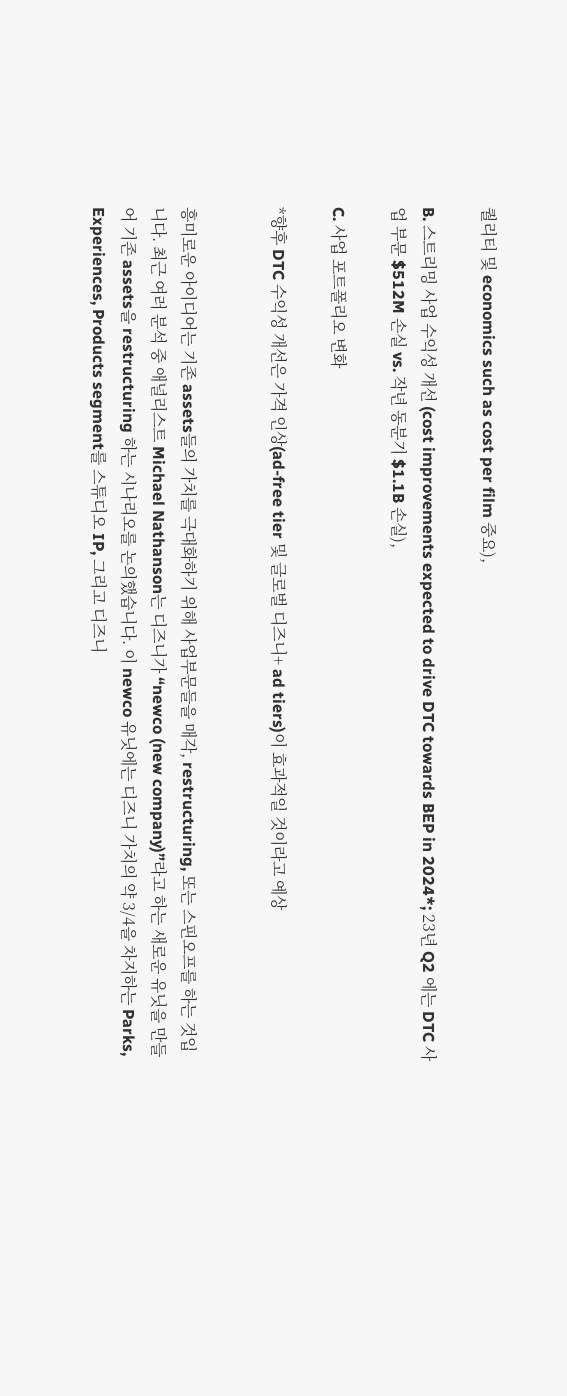퀄리티 및 economics such as cost per film 중요),

B. 스트리밍 사업 수익성 개선 (cost improvements expected to drive DTC towards BEP in 2024*; 23년 Q2 에는 DTC 사업 부문 $512M 손실 vs. 작년 동분기 $1.1B 손실),

C. 사업 포트폴리오 변화

*향후 DTC 수익성 개선은 가격 인상(ad-free tier 및 글로벌 디즈니+ ad tiers)이 효과적일 것이라고 예상


흥미로운 아이디어는 기존 assets들의 가치를 극대화하기 위해 사업부문들을 매각, restructuring, 또는 스핀오프를 하는 것입니다. 최근 여러 분석 중 애널리스트 Michael Nathanson는 디즈니가 “newco (new company)”라고 하는 새로운 유닛을 만들어 기존 assets을 restructuring 하는 시나리오를 논의했습니다. 이 newco 유닛에는 디즈니 가치의 약 3/4을 차지하는 Parks, Experiences, Products segment를 스튜디오 IP, 그리고 디즈니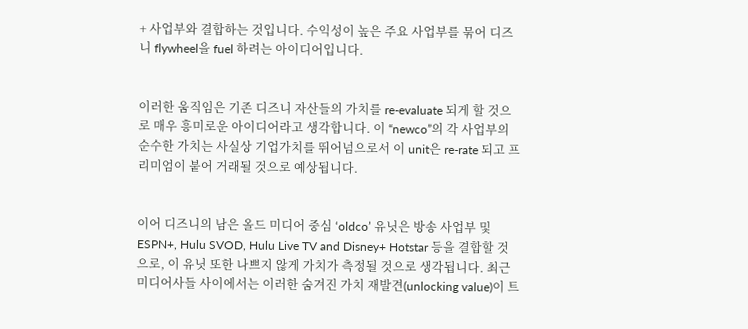+ 사업부와 결합하는 것입니다. 수익성이 높은 주요 사업부를 묶어 디즈니 flywheel을 fuel 하려는 아이디어입니다.


이러한 움직임은 기존 디즈니 자산들의 가치를 re-evaluate 되게 할 것으로 매우 흥미로운 아이디어라고 생각합니다. 이 “newco”의 각 사업부의 순수한 가치는 사실상 기업가치를 뛰어넘으로서 이 unit은 re-rate 되고 프리미엄이 붙어 거래될 것으로 예상됩니다.


이어 디즈니의 남은 올드 미디어 중심 ‘oldco’ 유닛은 방송 사업부 및 ESPN+, Hulu SVOD, Hulu Live TV and Disney+ Hotstar 등을 결합할 것으로, 이 유닛 또한 나쁘지 않게 가치가 측정될 것으로 생각됩니다. 최근 미디어사들 사이에서는 이러한 숨겨진 가치 재발견(unlocking value)이 트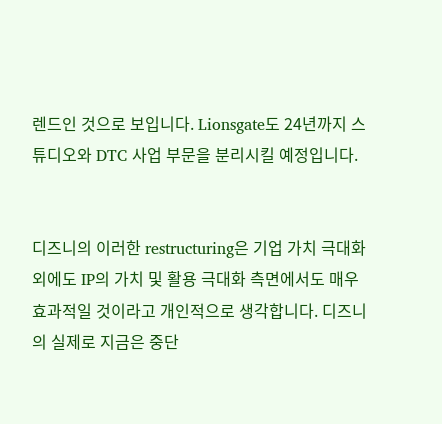렌드인 것으로 보입니다. Lionsgate도 24년까지 스튜디오와 DTC 사업 부문을 분리시킬 예정입니다.


디즈니의 이러한 restructuring은 기업 가치 극대화 외에도 IP의 가치 및 활용 극대화 측면에서도 매우 효과적일 것이라고 개인적으로 생각합니다. 디즈니의 실제로 지금은 중단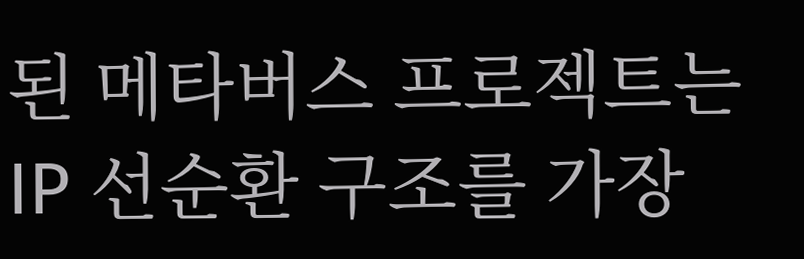된 메타버스 프로젝트는 IP 선순환 구조를 가장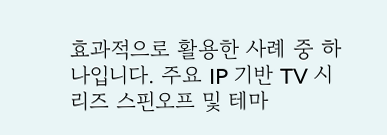효과적으로 활용한 사례 중 하나입니다. 주요 IP 기반 TV 시리즈 스핀오프 및 테마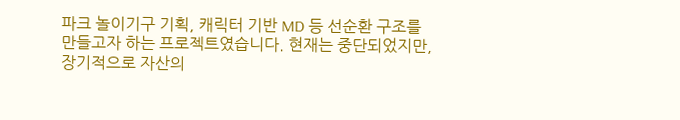파크 놀이기구 기획, 캐릭터 기반 MD 등 선순환 구조를 만들고자 하는 프로젝트였습니다. 현재는 중단되었지만, 장기적으로 자산의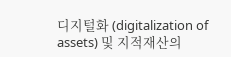디지털화 (digitalization of assets) 및 지적재산의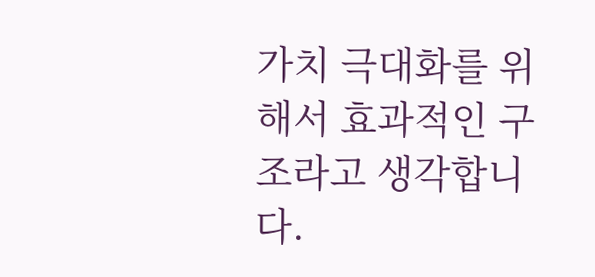가치 극대화를 위해서 효과적인 구조라고 생각합니다.